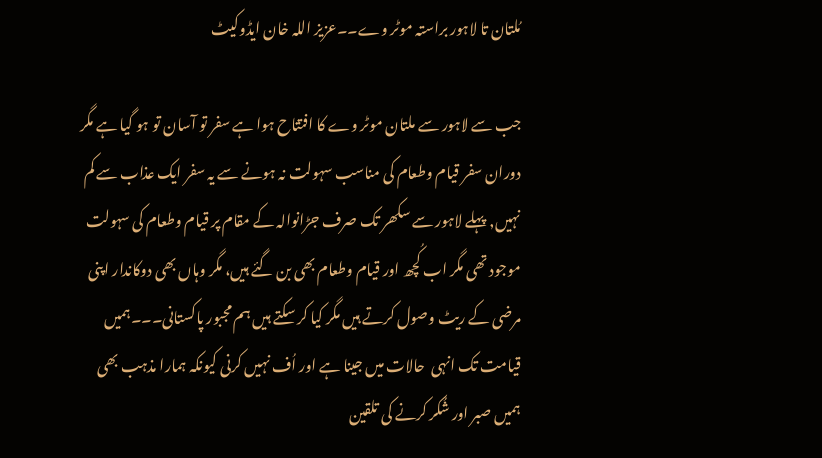مُلتان تا لاہور براستہ موٹر وے۔۔عزیز اللہ خان ایڈوکیٹ

جب سے لاہور سے ملتان موٹر وے کا افتتاح ہوا ہے سفر تو آسان تو ہو گیا ہے مگر دوران سفر قیام وطعام کی مناسب سہولت نہ ہونے سے یہ سفر ایک عذاب سے کم نہیں, پہلے لاہور سے سکھر تک صرف جڑانوالہ کے مقام پر قیام وطعام کی سہولت موجود تھی مگر اب کُچھ اور قیام وطعام بھی بن گئے ہیں، مگر وہاں بھی دوکاندار اپنی مرضی کے ریٹ وصول کرتے ہیں مگر کیا کر سکتے ہیں ہم مجبور پاکستانی۔۔۔ہمیں قیامت تک انہی  حالات میں جینا ہے اور اُف نہیں کرنی کیونکہ ہمارا مذہب بھی ہمیں صبر اور شُکر کرنے کی تلقین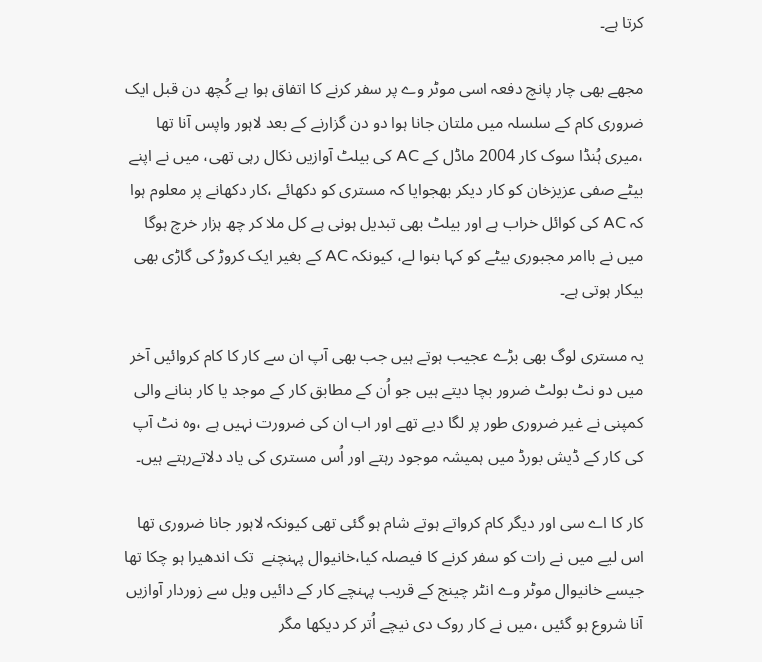کرتا ہے۔

مجھے بھی چار پانچ دفعہ اسی موٹر وے پر سفر کرنے کا اتفاق ہوا ہے کُچھ دن قبل ایک ضروری کام کے سلسلہ میں ملتان جانا ہوا دو دن گزارنے کے بعد لاہور واپس آنا تھا ،میری ہُنڈا سوک کار 2004 ماڈل کے AC کی بیلٹ آوازیں نکال رہی تھی، میں نے اپنے بیٹے صفی عزیزخان کو کار دیکر بھجوایا کہ مستری کو دکھائے ،کار دکھانے پر معلوم ہوا کہ AC کی کوائل خراب ہے اور بیلٹ بھی تبدیل ہونی ہے کل ملا کر چھ ہزار خرچ ہوگا میں نے باامر مجبوری بیٹے کو کہا بنوا لے، کیونکہ AC کے بغیر ایک کروڑ کی گاڑی بھی بیکار ہوتی ہے۔

یہ مستری لوگ بھی بڑے عجیب ہوتے ہیں جب بھی آپ ان سے کار کا کام کروائیں آخر میں دو نٹ بولٹ ضرور بچا دیتے ہیں جو اُن کے مطابق کار کے موجد یا کار بنانے والی کمپنی نے غیر ضروری طور پر لگا دیے تھے اور اب ان کی ضرورت نہیں ہے ،وہ نٹ آپ کی کار کے ڈیش بورڈ میں ہمیشہ موجود رہتے اور اُس مستری کی یاد دلاتےرہتے ہیں۔

کار کا اے سی اور دیگر کام کرواتے ہوتے شام ہو گئی تھی کیونکہ لاہور جانا ضروری تھا اس لیے میں نے رات کو سفر کرنے کا فیصلہ کیا،خانیوال پہنچنے  تک اندھیرا ہو چکا تھا جیسے خانیوال موٹر وے انٹر چینج کے قریب پہنچے کار کے دائیں ویل سے زوردار آوازیں آنا شروع ہو گئیں ،میں نے کار روک دی نیچے اُتر کر دیکھا مگر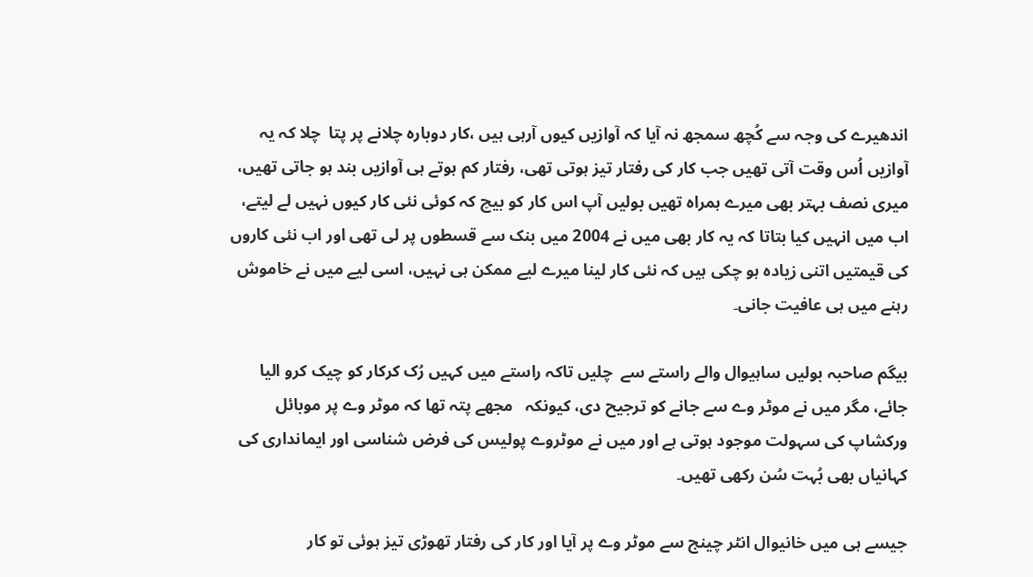اندھیرے کی وجہ سے کُچھ سمجھ نہ آیا کہ آوازیں کیوں آرہی ہیں ،کار دوبارہ چلانے پر پتا  چلا کہ یہ آوازیں اُس وقت آتی تھیں جب کار کی رفتار تیز ہوتی تھی، رفتار کم ہوتے ہی آوازیں بند ہو جاتی تھیں، میری نصف بہتر بھی میرے ہمراہ تھیں بولیں آپ اس کار کو بیچ کہ کوئی نئی کار کیوں نہیں لے لیتے، اب میں انہیں کیا بتاتا کہ یہ کار بھی میں نے 2004 میں بنک سے قسطوں پر لی تھی اور اب نئی کاروں کی قیمتیں اتنی زیادہ ہو چکی ہیں کہ نئی کار لینا میرے لیے ممکن ہی نہیں، اسی لیے میں نے خاموش رہنے میں ہی عافیت جانی۔

بیگم صاحبہ بولیں ساہیوال والے راستے سے  چلیں تاکہ راستے میں کہیں رُک کرکار کو چیک کرو الیا جائے، مگر میں نے موٹر وے سے جانے کو ترجیح دی، کیونکہ   مجھے پتہ تھا کہ موٹر وے پر موبائل ورکشاپ کی سہولت موجود ہوتی ہے اور میں نے موٹروے پولیس کی فرض شناسی اور ایمانداری کی کہانیاں بھی بُہت سُن رکھی تھیں۔

جیسے ہی میں خانیوال انٹر چینج سے موٹر وے پر آیا اور کار کی رفتار تھوڑی تیز ہوئی تو کار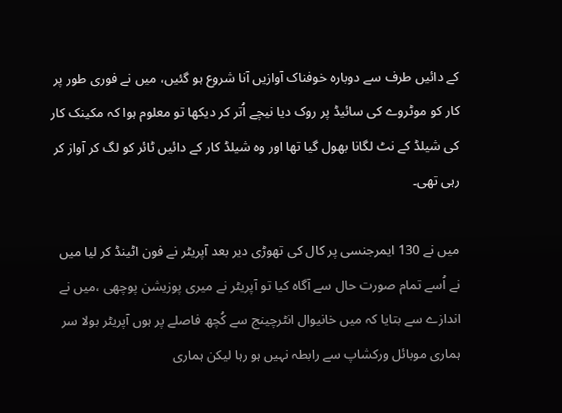کے دائیں طرف سے دوبارہ خوفناک آوازیں آنا شروع ہو گئیں، میں نے فوری طور پر کار کو موٹروے کی سائیڈ پر روک دیا نیچے اُتر کر دیکھا تو معلوم ہوا کہ مکینک کار کی شیلڈ کے نٹ لگانا بھول گیا تھا اور وہ شیلڈ کار کے دائیں ٹائر کو لگ کر آواز کر رہی تھی۔

میں نے 130 ایمرجنسی پر کال کی تھوڑی دیر بعد آپریٹر نے فون اٹینڈ کر لیا میں نے اُسے تمام صورت حال سے آگاہ کیا تو آپریٹر نے میری پوزیشن پوچھی ،میں نے اندازے سے بتایا کہ میں خانیوال انٹرچینج سے کُچھ فاصلے پر ہوں آپریٹر بولا سر ہماری موبائل ورکشاپ سے رابطہ نہیں ہو رہا لیکن ہماری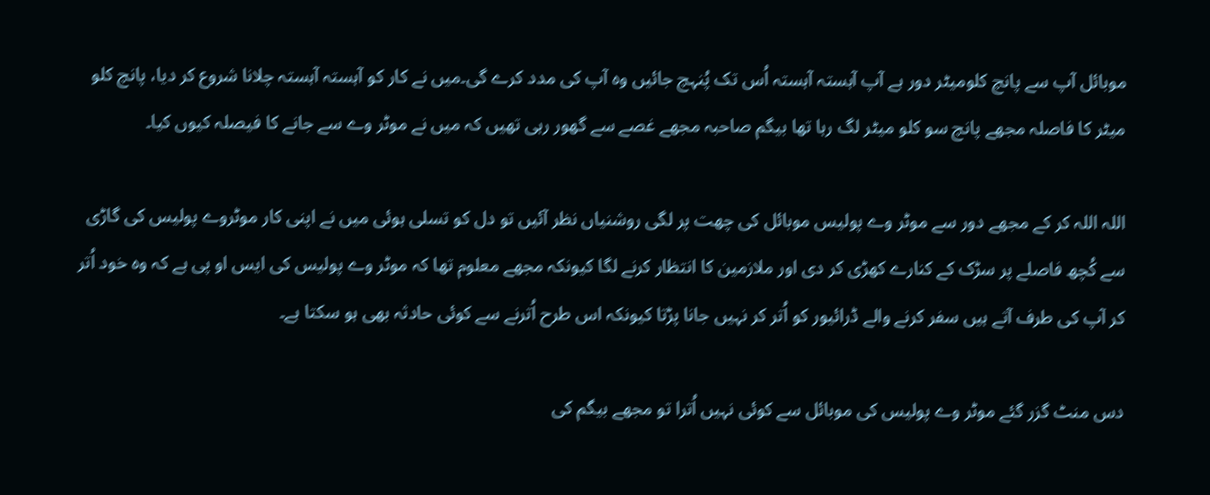موبائل آپ سے پانچ کلومیٹر دور ہے آپ آہستہ آہستہ اُس تک پُنہچ جائیں وہ آپ کی مدد کرے گی۔میں نے کار کو آہستہ آہستہ چلانا شروع کر دیا، پانچ کلو میٹر کا فاصلہ مجھے پانچ سو کلو میٹر لگ رہا تھا بیگم صاحبہ مجھے غصے سے گھور رہی تھیں کہ میں نے موٹر وے سے جانے کا فیصلہ کیوں کیا۔

اللہ اللہ کر کے مجھے دور سے موٹر وے پولیس موبائل کی چھت پر لگی روشنیاں نظر آئیں تو دل کو تسلی ہوئی میں نے اپنی کار موٹروے پولیس کی گاڑی سے کُچھ فاصلے پر سڑک کے کنارے کھڑی کر دی اور ملازمین کا انتظار کرنے لگا کیونکہ مجھے معلوم تھا کہ موٹر وے پولیس کی ایس او پی ہے کہ وہ خود اُتر کر آپ کی طرف آتے ہیں سفر کرنے والے ڈرائیور کو اُتر کر نہیں جانا پڑتا کیونکہ اس طرح اُترنے سے کوئی حادثہ بھی ہو سکتا ہے۔

دس منٹ گزر گئے موٹر وے پولیس کی موبائل سے کوئی نہیں اُترا تو مجھے بیگم کی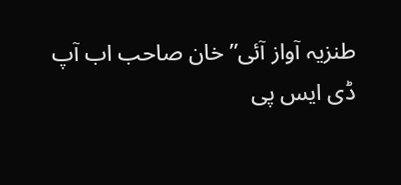طنزیہ آواز آئی” خان صاحب اب آپ ڈی ایس پی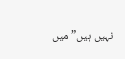نہیں ہیں” میں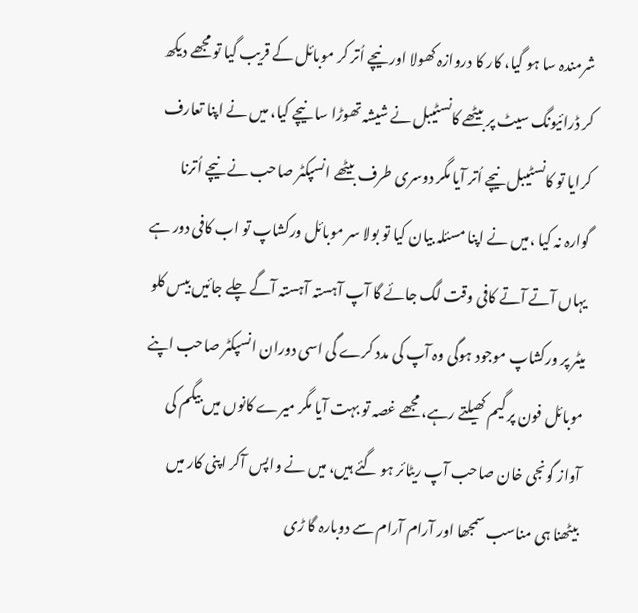شرمندہ سا ہو گیا، کار کا دروازہ کھولا اور نیچے اُتر کر موبائل کے قریب گیا تو مجھے دیکھ کر ڈرائیونگ سیٹ پر بیٹھے کانسٹیبل نے شیشہ تھوڑا سا نیچے کیا، میں نے اپنا تعارف کرایا تو کانسٹیبل نیچے اُتر آیا مگر دوسری طرف بیٹھے انسپکٹر صاحب نے نیچے اُترنا گوارہ نہ کیا ،میں نے اپنا مسئلہ بیان کیا تو بولا سر موبائل ورکشاپ تو اب کافی دور ہے یہاں آتے آتے کافی وقت لگ جائے گا آپ آہستہ آہستہ آگے چلے جائیں بیس کلو میٹر پر ورکشاپ موجود ہوگی وہ آپ کی مدد کرے گی اسی دوران انسپکٹر صاحب اپنے موبائل فون پر گیم کھیلتے رہے، مجھے غصہ تو بہت آیا مگر میرے کانوں میں بیگم کی آواز گونجی خان صاحب آپ ریٹائر ہو گئے ہیں، میں نے واپس آکر اپنی کار میں بیٹھنا ہی مناسب سمجھا اور آرام آرام سے دوبارہ گا ڑی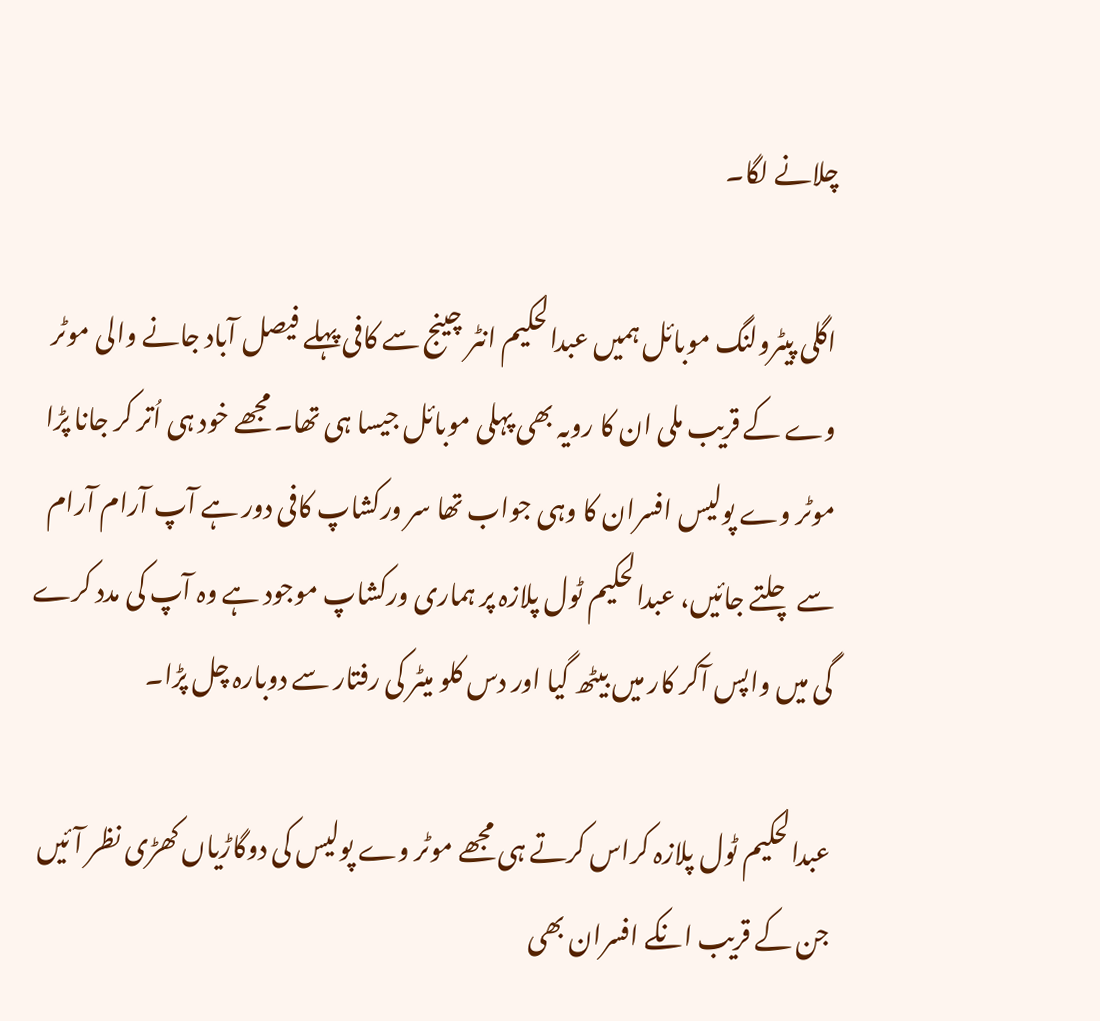چلانے لگا۔

اگلی پیٹرولنگ موبائل ہمیں عبدالحکیم انٹر چینج سے کافی پہلے فیصل آباد جانے والی موٹر وے کے قریب ملی ان کا رویہ بھی پہلی موبائل جیسا ہی تھا۔ مجھے خود ہی اُتر کر جانا پڑا موٹر وے پولیس افسران کا وہی جواب تھا سر ورکشاپ کافی دور ہے آپ آرام آرام سے چلتے جائیں، عبدالحکیم ٹول پلازہ پر ہماری ورکشاپ موجود ہے وہ آپ کی مدد کرے گی میں واپس آکر کار میں بیٹھ گیا اور دس کلو میٹر کی رفتار سے دوبارہ چل پڑا۔

عبدالحکیم ٹول پلازہ کراس کرتے ہی مجھے موٹر وے پولیس کی دوگاڑیاں کھڑی نظر آئیں جن کے قریب انکے افسران بھی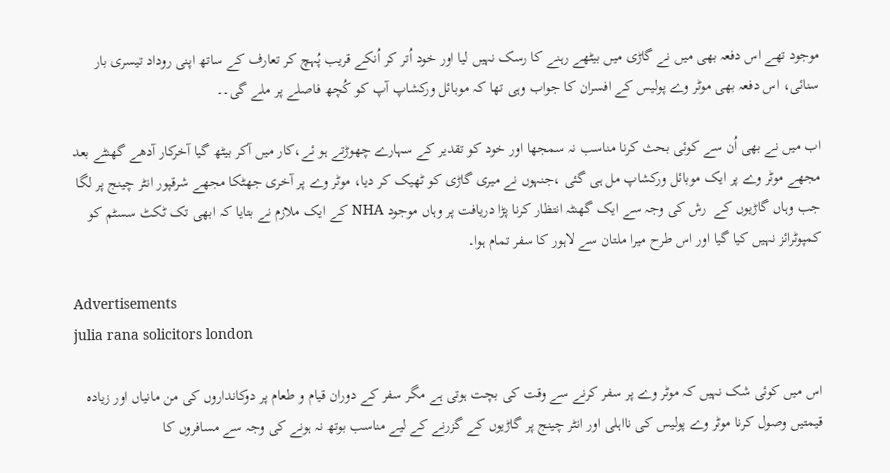موجود تھے اس دفعہ بھی میں نے گاڑی میں بیٹھے رہنے کا رسک نہیں لیا اور خود اُتر کر اُنکے قریب پُہچ کر تعارف کے ساتھ اپنی روداد تیسری بار سنائی، اس دفعہ بھی موٹر وے پولیس کے افسران کا جواب وہی تھا کہ موبائل ورکشاپ آپ کو کُچھ فاصلے پر ملے گی۔۔

اب میں نے بھی اُن سے کوئی بحث کرنا مناسب نہ سمجھا اور خود کو تقدیر کے سہارے چھوڑتے ہو ئے،کار میں آکر بیٹھ گیا آخرکار آدھے گھنٹے بعد مجھے موٹر وے پر ایک موبائل ورکشاپ مل ہی گئی ،جنہوں نے میری گاڑی کو ٹھیک کر دیا، موٹر وے پر آخری جھٹکا مجھے شرقپور انٹر چینج پر لگا جب وہاں گاڑیوں کے  رش کی وجہ سے ایک گھنٹہ انتظار کرنا پڑا دریافت پر وہاں موجود NHA کے ایک ملازم نے بتایا کہ ابھی تک ٹکٹ سسٹم کو کمپوٹرائز نہیں کیا گیا اور اس طرح میرا ملتان سے لاہور کا سفر تمام ہوا۔

Advertisements
julia rana solicitors london

اس میں کوئی شک نہیں کہ موٹر وے پر سفر کرنے سے وقت کی بچت ہوتی ہے مگر سفر کے دوران قیام و طعام پر دوکانداروں کی من مانیاں اور زیادہ قیمتیں وصول کرنا موٹر وے پولیس کی نااہلی اور انٹر چینج پر گاڑیوں کے گزرنے کے لیے مناسب بوتھ نہ ہونے کی وجہ سے مسافروں کا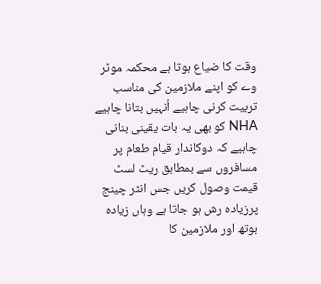وقت کا ضیاع ہوتا ہے محکمہ موٹر وے کو اپنے ملازمین کی مناسب تربیت کرنی چاہیے اُنہیں بتانا چاہیے NHA کو بھی یہ بات یقینی بنانی چاہیے کہ دوکاندار قیام طعام پر مسافروں سے بمطابق ریٹ لسٹ قیمت وصول کریں جس انٹر چینج پرزیادہ رش ہو جاتا ہے وہاں زیادہ بوتھ اور ملازمین کا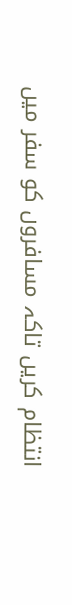انتظام کریں تاکہ مسافروں کو سفر میں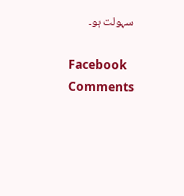سہولت ہو۔

Facebook Comments